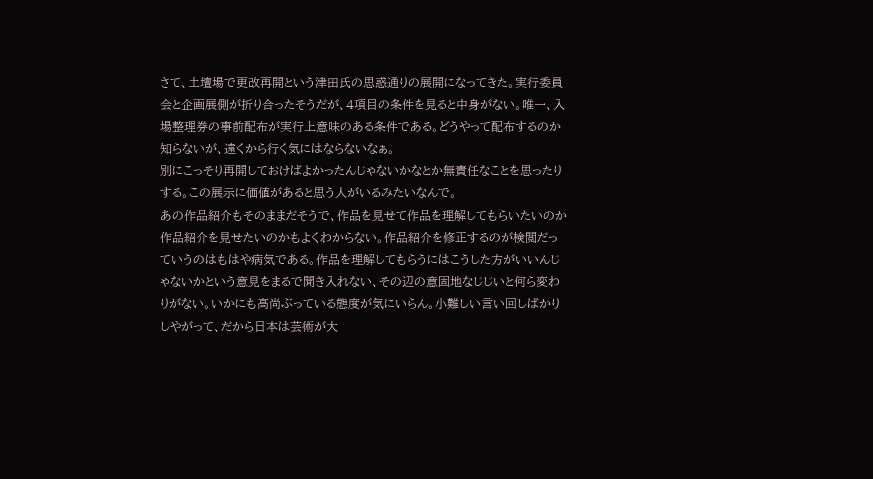さて、土壇場で更改再開という津田氏の思惑通りの展開になってきた。実行委員会と企画展側が折り合ったそうだが、4項目の条件を見ると中身がない。唯一、入場整理券の事前配布が実行上意味のある条件である。どうやって配布するのか知らないが、遠くから行く気にはならないなぁ。
別にこっそり再開しておけばよかったんじゃないかなとか無責任なことを思ったりする。この展示に価値があると思う人がいるみたいなんで。
あの作品紹介もそのままだそうで、作品を見せて作品を理解してもらいたいのか作品紹介を見せたいのかもよくわからない。作品紹介を修正するのが検閲だっていうのはもはや病気である。作品を理解してもらうにはこうした方がいいんじゃないかという意見をまるで聞き入れない、その辺の意固地なじじいと何ら変わりがない。いかにも高尚ぶっている態度が気にいらん。小難しい言い回しばかりしやがって、だから日本は芸術が大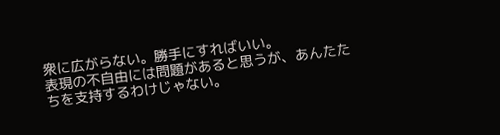衆に広がらない。勝手にすればいい。
表現の不自由には問題があると思うが、あんたたちを支持するわけじゃない。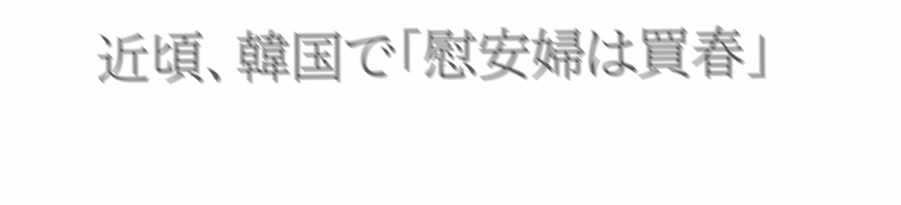近頃、韓国で「慰安婦は買春」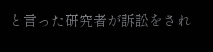と言った研究者が訴訟をされ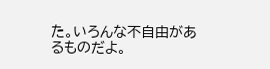た。いろんな不自由があるものだよ。